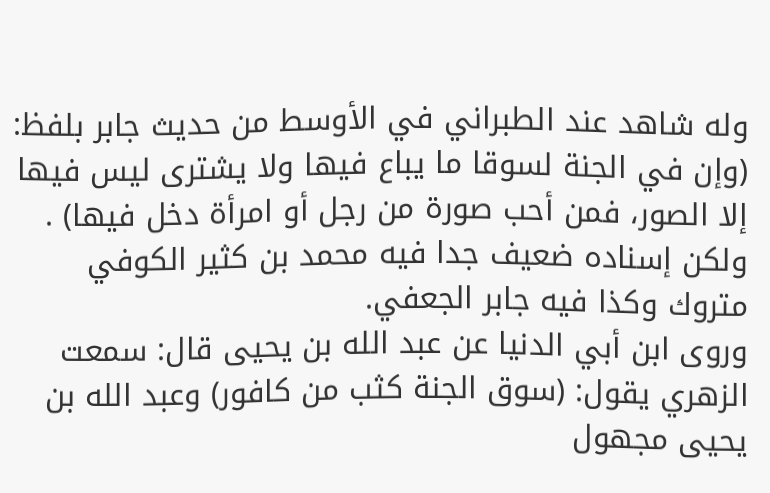وله شاهد عند الطبراني في الأوسط من حديث جابر بلفظ: (وإن في الجنة لسوقا ما يباع فيها ولا يشترى ليس فيها إلا الصور، فمن أحب صورة من رجل أو امرأة دخل فيها) . ولكن إسناده ضعيف جدا فيه محمد بن كثير الكوفي متروك وكذا فيه جابر الجعفي.
وروى ابن أبي الدنيا عن عبد الله بن يحيى قال: سمعت الزهري يقول: (سوق الجنة كثب من كافور) وعبد الله بن يحيى مجهول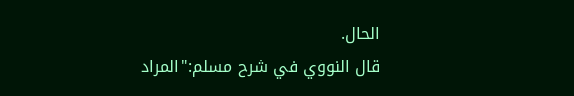الحال.
قال النووي في شرح مسلم:"المراد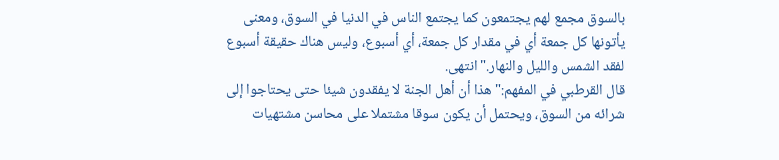بالسوق مجمع لهم يجتمعون كما يجتمع الناس في الدنيا في السوق، ومعنى يأتونها كل جمعة أي في مقدار كل جمعة، أي أسبوع، وليس هناك حقيقة أسبوع لفقد الشمس والليل والنهار."انتهى.
قال القرطبي في المفهم:"هذا أن أهل الجنة لا يفقدون شيئا حتى يحتاجوا إلى شرائه من السوق، ويحتمل أن يكون سوقا مشتملا على محاسن مشتهيات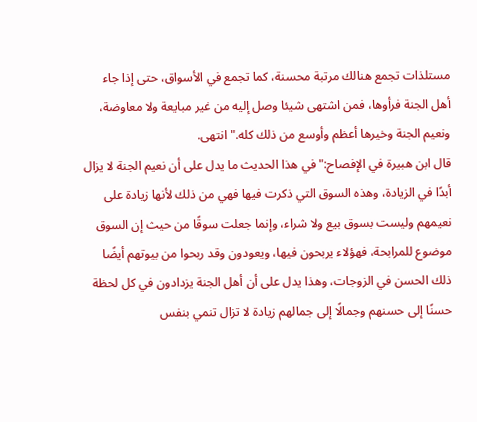مستلذات تجمع هنالك مرتبة محسنة، كما تجمع في الأسواق، حتى إذا جاء أهل الجنة فرأوها، فمن اشتهى شيئا وصل إليه من غير مبايعة ولا معاوضة، ونعيم الجنة وخيرها أعظم وأوسع من ذلك كله."انتهى.
قال ابن هبيرة في الإفصاح:"في هذا الحديث ما يدل على أن نعيم الجنة لا يزال أبدًا في الزيادة، وهذه السوق التي ذكرت فيها فهي من ذلك لأنها زيادة على نعيمهم وليست بسوق بيع ولا شراء، وإنما جعلت سوقًا من حيث إن السوق موضوع للمرابحة، فهؤلاء يربحون فيها، ويعودون وقد ربحوا من بيوتهم أيضًا ذلك الحسن في الزوجات، وهذا يدل على أن أهل الجنة يزدادون في كل لحظة حسنًا إلى حسنهم وجمالًا إلى جمالهم زيادة لا تزال تنمي بنفس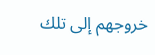خروجهم إلى تلك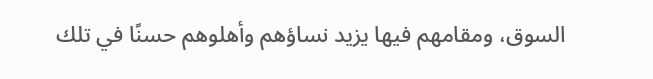السوق، ومقامهم فيها يزيد نساؤهم وأهلوهم حسنًا في تلك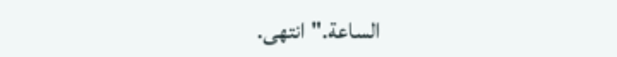الساعة."انتهى.